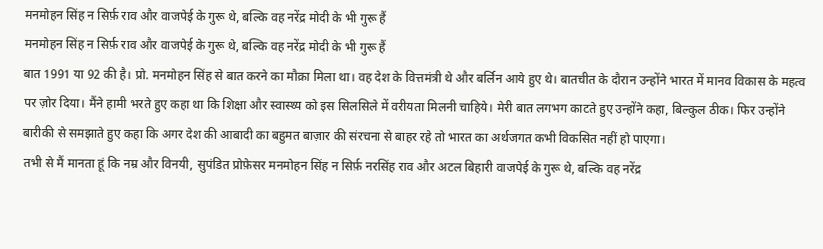मनमोहन सिंह न सिर्फ़ राव और वाजपेई के गुरू थे, बल्कि वह नरेंद्र मोदी के भी गुरू हैं
मनमोहन सिंह न सिर्फ़ राव और वाजपेई के गुरू थे, बल्कि वह नरेंद्र मोदी के भी गुरू हैं
बात 1991 या 92 की है। प्रो. मनमोहन सिंह से बात करने का मौक़ा मिला था। वह देश के वित्तमंत्री थे और बर्लिन आये हुए थे। बातचीत के दौरान उन्होंने भारत में मानव विकास के महत्व पर ज़ोर दिया। मैंने हामी भरते हुए कहा था कि शिक्षा और स्वास्थ्य को इस सिलसिले में वरीयता मिलनी चाहिये। मेरी बात लगभग काटते हुए उन्होंने कहा, बिल्कुल ठीक। फिर उन्होंने बारीकी से समझाते हुए कहा कि अगर देश की आबादी का बहुमत बाज़ार की संरचना से बाहर रहे तो भारत का अर्थजगत कभी विकसित नहीं हो पाएगा।
तभी से मैं मानता हूं कि नम्र और विनयी, सुपंडित प्रोफ़ेसर मनमोहन सिंह न सिर्फ़ नरसिंह राव और अटल बिहारी वाजपेई के गुरू थे, बल्कि वह नरेंद्र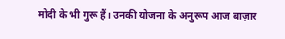मोदी के भी गुरू हैं। उनकी योजना के अनुरूप आज बाज़ार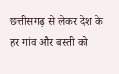छत्तीसगढ़ से लेकर देश के हर गांव और बस्ती को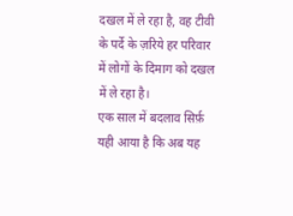दखल में ले रहा है, वह टीवी के पर्दे के ज़रिये हर परिवार में लोगों के दिमाग को दखल में ले रहा है।
एक साल में बदलाव सिर्फ़ यही आया है कि अब यह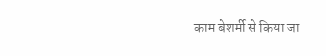काम बेशर्मी से किया जा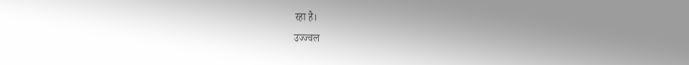रहा है।
उज्ज्वल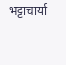भट्टाचार्या